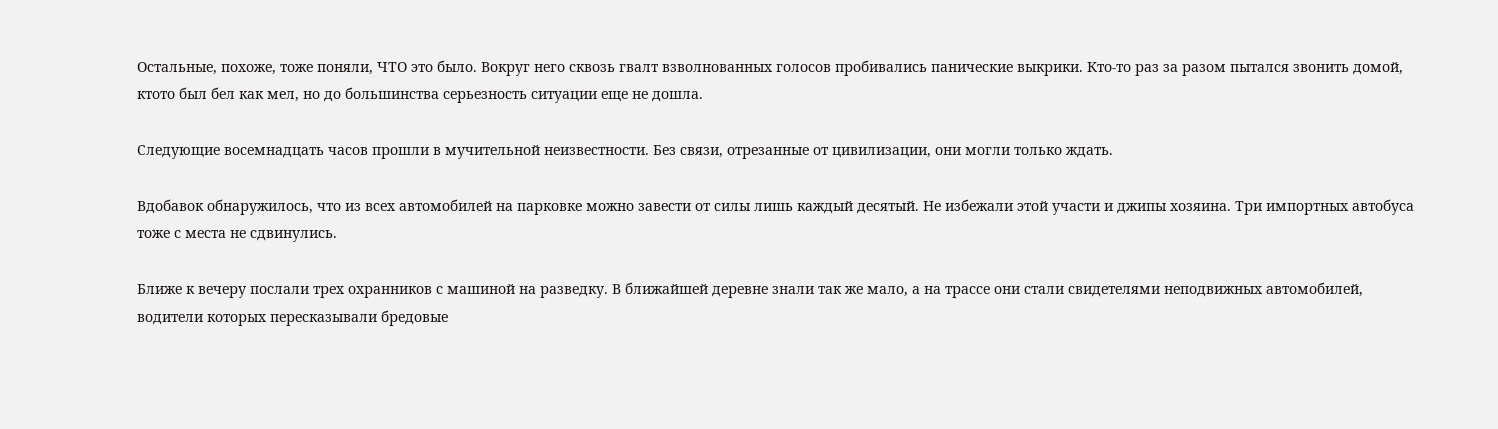Остальные, похоже, тоже поняли, ЧТО это было. Вокруг него сквозь гвалт взволнованных голосов пробивались панические выкрики. Кто-то раз за разом пытался звонить домой, ктото был бел как мел, но до большинства серьезность ситуации еще не дошла.

Следующие восемнадцать часов прошли в мучительной неизвестности. Без связи, отрезанные от цивилизации, они могли только ждать.

Вдобавок обнаружилось, что из всех автомобилей на парковке можно завести от силы лишь каждый десятый. Не избежали этой участи и джипы хозяина. Три импортных автобуса тоже с места не сдвинулись.

Ближе к вечеру послали трех охранников с машиной на разведку. В ближайшей деревне знали так же мало, а на трассе они стали свидетелями неподвижных автомобилей, водители которых пересказывали бредовые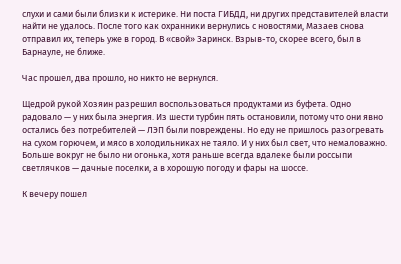слухи и сами были близки к истерике. Ни поста ГИБДД, ни других представителей власти найти не удалось. После того как охранники вернулись с новостями, Мазаев снова отправил их, теперь уже в город. В «свой» Заринск. Взрыв-то, скорее всего, был в Барнауле, не ближе.

Час прошел, два прошло, но никто не вернулся.

Щедрой рукой Хозяин разрешил воспользоваться продуктами из буфета. Одно радовало — у них была энергия. Из шести турбин пять остановили, потому что они явно остались без потребителей — ЛЭП были повреждены. Но еду не пришлось разогревать на сухом горючем, и мясо в холодильниках не таяло. И у них был свет, что немаловажно. Больше вокруг не было ни огонька, хотя раньше всегда вдалеке были россыпи светлячков — дачные поселки, а в хорошую погоду и фары на шоссе.

К вечеру пошел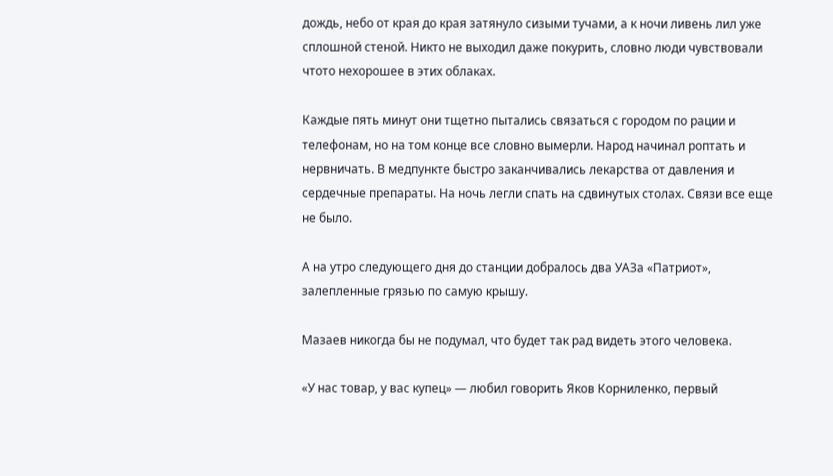дождь, небо от края до края затянуло сизыми тучами, а к ночи ливень лил уже сплошной стеной. Никто не выходил даже покурить, словно люди чувствовали чтото нехорошее в этих облаках.

Каждые пять минут они тщетно пытались связаться с городом по рации и телефонам, но на том конце все словно вымерли. Народ начинал роптать и нервничать. В медпункте быстро заканчивались лекарства от давления и сердечные препараты. На ночь легли спать на сдвинутых столах. Связи все еще не было.

А на утро следующего дня до станции добралось два УАЗа «Патриот», залепленные грязью по самую крышу.

Мазаев никогда бы не подумал, что будет так рад видеть этого человека.

«У нас товар, у вас купец» — любил говорить Яков Корниленко, первый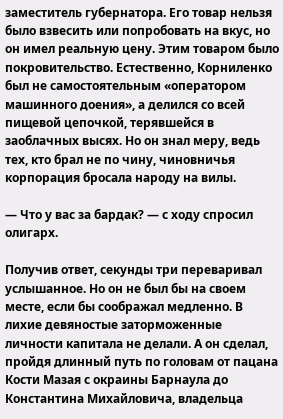заместитель губернатора. Его товар нельзя было взвесить или попробовать на вкус, но он имел реальную цену. Этим товаром было покровительство. Естественно, Корниленко был не самостоятельным «оператором машинного доения», а делился со всей пищевой цепочкой, терявшейся в заоблачных высях. Но он знал меру, ведь тех, кто брал не по чину, чиновничья корпорация бросала народу на вилы.

— Что у вас за бардак? — с ходу спросил олигарх.

Получив ответ, секунды три переваривал услышанное. Но он не был бы на своем месте, если бы соображал медленно. В лихие девяностые заторможенные личности капитала не делали. А он сделал, пройдя длинный путь по головам от пацана Кости Мазая с окраины Барнаула до Константина Михайловича, владельца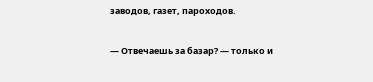заводов, газет, пароходов.

— Отвечаешь за базар? — только и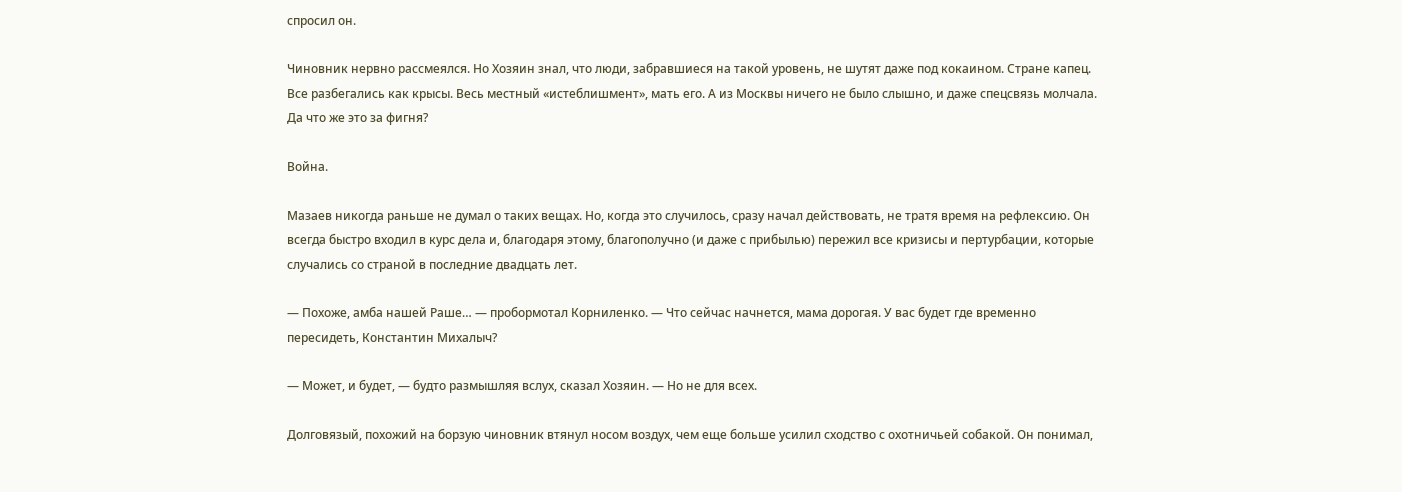спросил он.

Чиновник нервно рассмеялся. Но Хозяин знал, что люди, забравшиеся на такой уровень, не шутят даже под кокаином. Стране капец. Все разбегались как крысы. Весь местный «истеблишмент», мать его. А из Москвы ничего не было слышно, и даже спецсвязь молчала. Да что же это за фигня?

Война.

Мазаев никогда раньше не думал о таких вещах. Но, когда это случилось, сразу начал действовать, не тратя время на рефлексию. Он всегда быстро входил в курс дела и, благодаря этому, благополучно (и даже с прибылью) пережил все кризисы и пертурбации, которые случались со страной в последние двадцать лет.

— Похоже, амба нашей Раше… — пробормотал Корниленко. — Что сейчас начнется, мама дорогая. У вас будет где временно пересидеть, Константин Михалыч?

— Может, и будет, — будто размышляя вслух, сказал Хозяин. — Но не для всех.

Долговязый, похожий на борзую чиновник втянул носом воздух, чем еще больше усилил сходство с охотничьей собакой. Он понимал,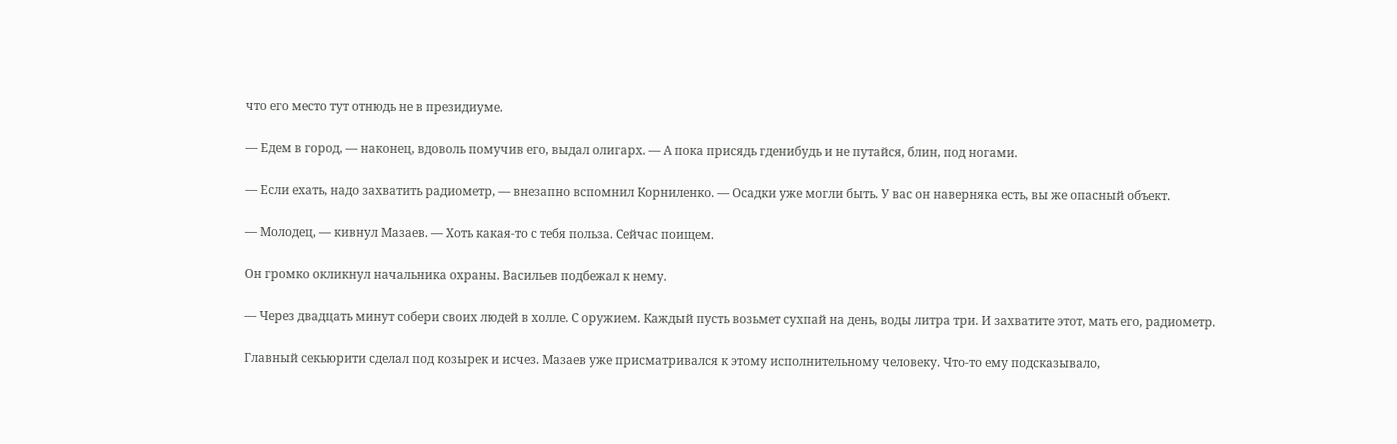что его место тут отнюдь не в президиуме.

— Едем в город, — наконец, вдоволь помучив его, выдал олигарх. — А пока присядь гденибудь и не путайся, блин, под ногами.

— Если ехать, надо захватить радиометр, — внезапно вспомнил Корниленко. — Осадки уже могли быть. У вас он наверняка есть, вы же опасный объект.

— Молодец, — кивнул Мазаев. — Хоть какая-то с тебя польза. Сейчас поищем.

Он громко окликнул начальника охраны. Васильев подбежал к нему.

— Через двадцать минут собери своих людей в холле. С оружием. Каждый пусть возьмет сухпай на день, воды литра три. И захватите этот, мать его, радиометр.

Главный секьюрити сделал под козырек и исчез. Мазаев уже присматривался к этому исполнительному человеку. Что-то ему подсказывало,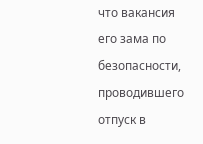что вакансия его зама по безопасности, проводившего отпуск в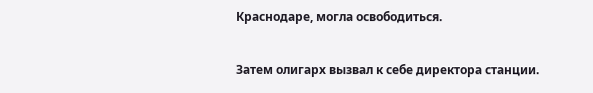Краснодаре, могла освободиться.

Затем олигарх вызвал к себе директора станции.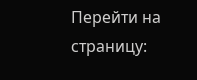Перейти на страницу: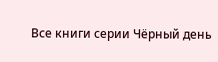Все книги серии Чёрный день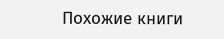Похожие книги